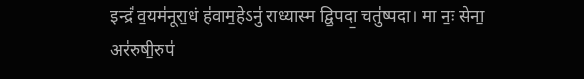इन्द्रं॑ व॒यम॑नूरा॒धं ह॑वाम॒हेऽनु॑ राध्यास्म द्वि॒पदा॒ चतु॑ष्पदा। मा नः॒ सेना॒ अर॑रुषी॒रुप॑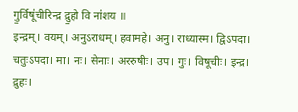गु॒र्विषू॑चीरिन्द्र द्रु॒हो वि ना॑शय ॥
इन्द्रम्। वयम्। अनुऽराधम्। हवामहे। अनु। राध्यास्म। द्विऽपदा। चतुःऽपदा। मा। नः। सेनाः। अररुषीः। उप। गुः। विषूचीः। इन्द्र। द्रुहः।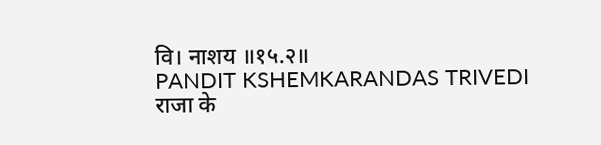वि। नाशय ॥१५.२॥
PANDIT KSHEMKARANDAS TRIVEDI
राजा के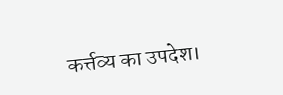कर्त्तव्य का उपदेश।